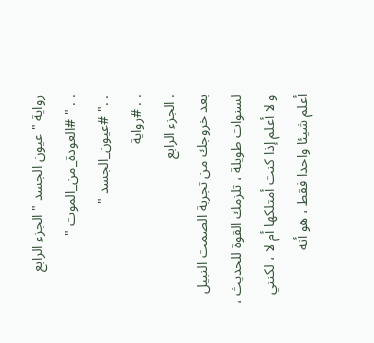رواية " عيون الجسد " الجزء الرابع
. . " #العودة_من_الموت "
. ." #عيون_الجسد "
. . #رواية
. الجزء الرابع
بعد خروجك من تجربة الصمت النبيل لسنوات طويلة ، تلزمك القوة للحديث ، و لا أعلم إذا كنت أمتلكها أم لا ، لكنني أعلم شيئا واحدا فقط ، هو أنه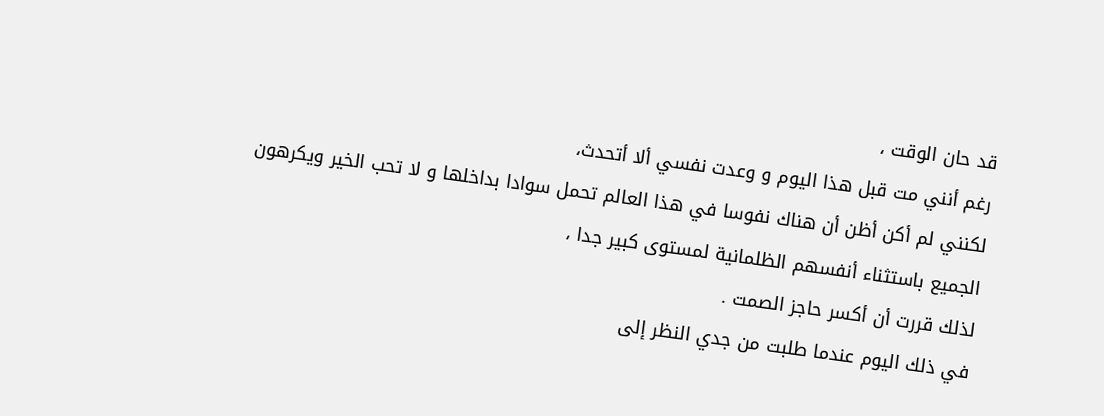قد حان الوقت ،
رغم أنني مت قبل هذا اليوم و وعدت نفسي ألا أتحدث،
لكنني لم أكن أظن أن هناك نفوسا في هذا العالم تحمل سوادا بداخلها و لا تحب الخير ويكرهون الجميع باستثناء أنفسهم الظلمانية لمستوى كبير جدا ،
لذلك قررت أن أكسر حاجز الصمت .
في ذلك اليوم عندما طلبت من جدي النظر إلى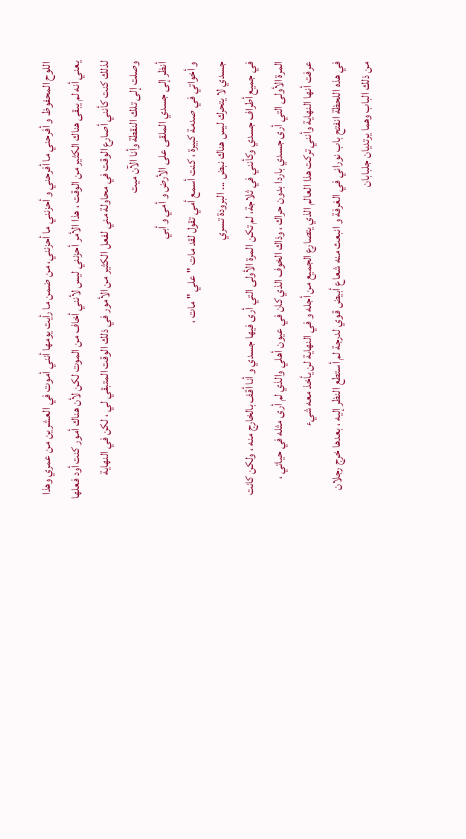اللوح المحفوظ و أفرحني ما أفرحني و أحزنني ما أحزنني، من ضمن ما رأيت يومها أنني أموت في العشرين من عمري وهذا يعني أنه لم يبقى هناك الكثير من الوقت ، هذا الأمر أحزنني ليس لأنني أخاف من الموت لكن لأن هناك أمور كنت أود فعلها لذلك كنت كأنني أصارع الوقت في محاولة مني لفعل الكثير من الأمور في ذلك الوقت المتبقي لي ، لكن في النهاية وصلت إلى تلك النقطة وأنا الآن ميت
أنظر إلى جسدي الملقى على الأرض و أمي و أبي
و أخواتي في صدمة كبيرة ، كنت أسمع أمي تقول لقد مات " علي " مات ،
جسدي لا يتحرك ليس هناك نبض ... البرودة تسري
في جميع أطراف جسدي وكأنني في ثلاجة، لم تكن المرة الأولى التي أرى فيها جسدي و أنا أقف بالخارج منه ، ولكن كانت المرة الأولى التي أرى جسدي باردا بدون حراك ، وذاك الخوف الذي كان في عيون أهلي والذي لم أرى مثله في حياتي ، عرفت أنها النهاية وأنني تركت هذا العالم الذي يتصارع الجميع من أجله و في النهاية لن يأخذ معه شيء
في هذه اللحظة انفتح باب نوراني في الغرفة و انبعث منه شعاع أبيض قوي لدرجة لم أستطع النظر إليه ، بعدها خرج رجلان من ذلك الباب وهما يرتديان جلبابان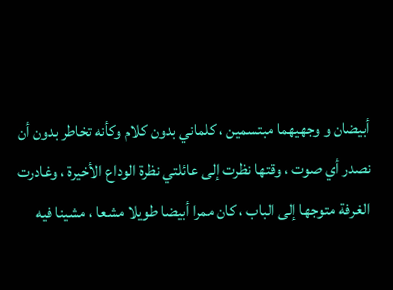أبيضان و وجهيهما مبتسمين ، كلماني بدون كلام وكأنه تخاطر بدون أن نصدر أي صوت ، وقتها نظرت إلى عائلتي نظرة الوداع الأخيرة ، وغادرت الغرفة متوجها إلى الباب ، كان ممرا أبيضا طويلا مشعا ، مشينا فيه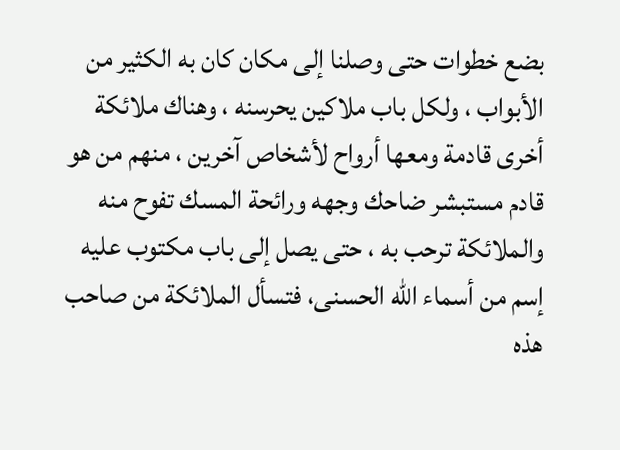بضع خطوات حتى وصلنا إلى مكان كان به الكثير من الأبواب ، ولكل باب ملاكين يحرسنه ، وهناك ملائكة أخرى قادمة ومعها أرواح لأشخاص آخرين ، منهم من هو قادم مستبشر ضاحك وجهه ورائحة المسك تفوح منه والملائكة ترحب به ، حتى يصل إلى باب مكتوب عليه إسم من أسماء الله الحسنى، فتسأل الملائكة من صاحب هذه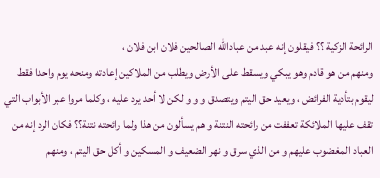الرائحة الزكية ؟؟ فيقلون إنه عبد من عبادالله الصالحين فلان ابن فلان ،
ومنهم من هو قادم وهو يبكي ويسقط على الأرض ويطلب من الملاكين إعادته ومنحه يوم واحدا فقط ليقوم بتأدية الفرائض ، ويعيد حق اليتم ويتصدق و و و لكن لا أحد يرد عليه ، وكلما مروا عبر الأبواب التي تقف عليها الملائكة تعففت من رائحته النتنة و هم يسألون من هذا ولما رائحته نتنة؟؟ فكان الرد إنه من العباد المغضوب عليهم و من الذي سرق و نهر الضعيف و المسكين و أكل حق اليتم ، ومنهم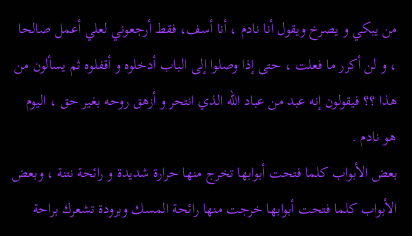من يبكي و يصرخ ويقول أنا نادم ، أنا أسف، فقط أرجعوني لعلي أعمل صالحا ، و لن أكرر ما فعلت ، حتى إذا وصلوا إلى الباب أدخلوه و أقفلوه ثم يسألون من هذا ؟؟ فيقولون إنه عبد من عباد الله الذي انتحر و أزهق روحه بغير حق ، اليوم هو نادم .
بعض الأبواب كلما فتحت أبوابها تخرج منها حرارة شديدة و رائحة نتنة ، وبعض الأبواب كلما فتحت أبوابها خرجت منها رائحة المسك وبرودة تشعرك براحة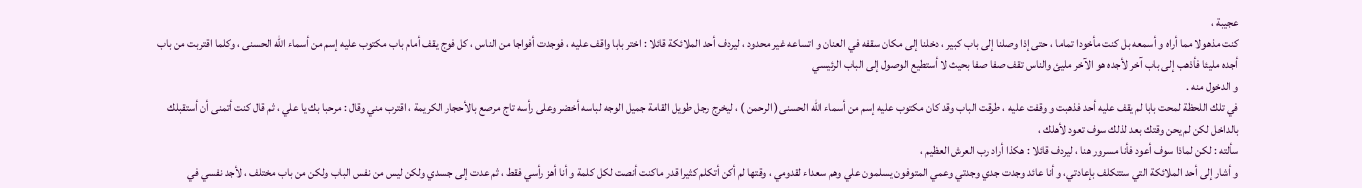عجيبة ،
كنت مذهولا مما أراه و أسمعه بل كنت مأخودا تماما ، حتى إذا وصلنا إلى باب كبير ، دخلنا إلى مكان سقفه في العنان و اتساعه غير محدود ، ليردف أحد الملائكة قائلا : اختر بابا واقف عليه ، فوجدت أفواجا من الناس ، كل فوج يقف أمام باب مكتوب عليه إسم من أسماء الله الحسنى ، وكلما اقتربت من باب أجده مليئا فأذهب إلى باب آخر لأجده هو الآخر مليئ والناس تقف صفا صفا بحيث لا أستطيع الوصول إلى الباب الرئيسي
و الدخول منه .
في تلك اللحظة لمحت بابا لم يقف عليه أحد فذهبت و وقفت عليه ، طرقت الباب وقد كان مكتوب عليه إسم من أسماء الله الحسنى( الرحمن ) ، ليخرج رجل طويل القامة جميل الوجه لباسه أخضر وعلى رأسه تاج مرصع بالأحجار الكريمة ، اقترب مني وقال : مرحبا بك يا علي ، ثم قال كنت أتمنى أن أستقبلك بالداخل لكن لم يحن وقتك بعد لذلك سوف تعود لأهلك ،
سألته : لكن لماذا سوف أعود فأنا مسرور هنا ، ليردف قائلا : هكذا أراد رب العرش العظيم ،
و أشار إلى أحد الملائكة التي ستتكلف بإعادتي، و أنا عائد وجدت جدي وجدتي وعمي المتوفون يسلمون علي وهم سعداء لقدومي ، وقتها لم أكن أتكلم كثيرا قدر ماكنت أنصت لكل كلمة و أنا أهز رأسي فقط ، ثم عدت إلى جسدي ولكن ليس من نفس الباب ولكن من باب مختلف ، لأجد نفسي في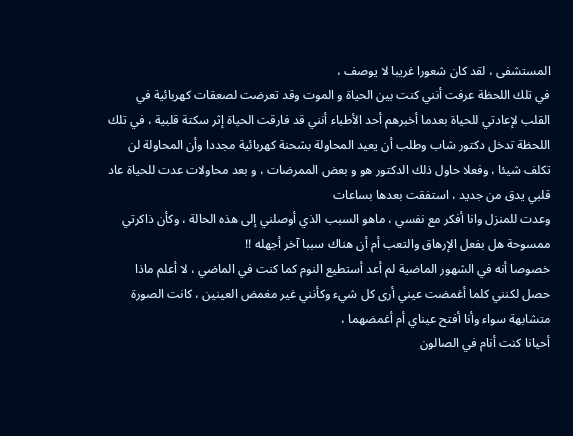المستشفى ، لقد كان شعورا غريبا لا يوصف ،
في تلك اللحظة عرفت أنني كنت بين الحياة و الموت وقد تعرضت لصعقات كهربائية في القلب لإعادتي للحياة بعدما أخبرهم أحد الأطباء أنني قد فارقت الحياة إثر سكتة قلبية ، في تلك اللحظة تدخل دكتور شاب وطلب أن يعيد المحاولة بشحنة كهربائية مجددا وأن المحاولة لن تكلف شيئا ، وفعلا حاول ذلك الدكتور هو و بعض الممرضات ، و بعد محاولات عدت للحياة عاد قلبي يدق من جديد ، استفقت بعدها بساعات
وعدت للمنزل وانا أفكر مع نفسي ، ماهو السبب الذي أوصلني إلى هذه الحالة ، وكأن ذاكرتي ممسوحة هل بفعل الإرهاق والتعب أم أن هناك سببا آخر أجهله !!
خصوصا أنه في الشهور الماضية لم أعد أستطيع النوم كما كنت في الماضي ، لا أعلم ماذا حصل لكنني كلما أغمضت عيني أرى كل شيء وكأنني غير مغمض العينين ، كانت الصورة متشابهة سواء وأنا أفتح عيناي أم أغمضهما ،
أحيانا كنت أنام في الصالون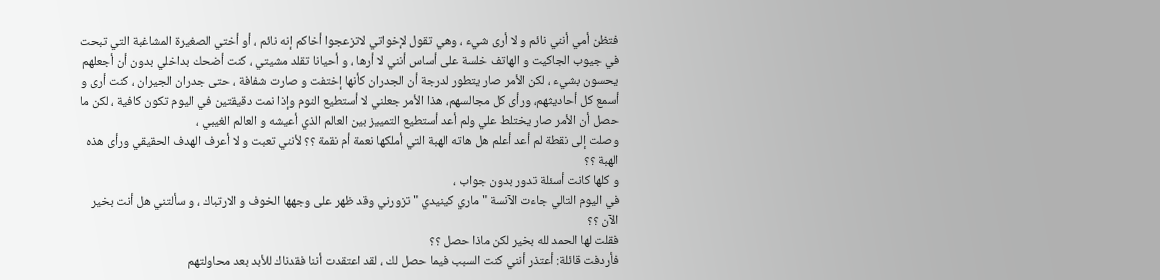فتظن أمي أنني نائم و لا أرى شيء ، وهي تقول لإخواتي لاتزعجوا أخاكم إنه نائم ، أو أختي الصغيرة المشاغبة التي تبحت في جيوب الجاكيت و الهاتف خلسة على أساس أنني لا أرها ، و أحيانا تقلد مشيتي ، كنت أضحك بداخلي بدون أن أجعلهم يحسون بشيء ، لكن الأمر صار يتطور لدرجة أن الجدران كأنها إختفت و صارت شفافة ، حتى جدران الجيران ، كنت أرى و أسمع كل أحاديثهم، ورأى كل مجالسهم، هذا الأمر جعلني لا أستطيع النوم وإذا نمت دقيقتين في اليوم تكون كافية ، لكن ما حصل أن الأمر صار يختلط علي ولم أعد أستطيع التمييز بين العالم الذي أعيشه و العالم الغيبي ،
وصلت إلى نقطة لم أعد أعلم هل هاته الهبة التي أملكها نعمة أم نقمة ؟؟ لأنني تعبت و لا أعرف الهدف الحقيقي ورأى هذه الهبة ؟؟
و كلها كانت أسئلة تدور بدون جواب ،
في اليوم التالي جاءت الآنسة " ماري كينيدي " تزورني وقد ظهر على وجهها الخوف و الارتباك ، و سألتني هل أنت بخير الآن ؟؟
فقلت لها الحمد لله بخير لكن ماذا حصل ؟؟
فأردفت قائلة: أعتذر أنني كنت السبب فيما حصل لك ، لقد اعتقدت أننا فقدناك للأبد بعد محاولتهم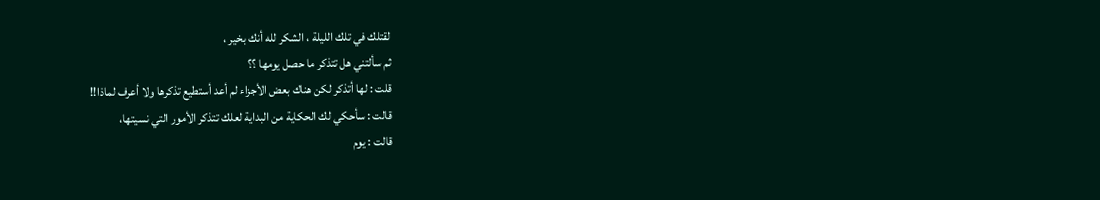لقتلك في تلك الليلة ، الشكر لله أنك بخير ،
ثم سألتني هل تتذكر ما حصل يومها ؟؟
قلت : لها أتذكر لكن هناك بعض الأجزاء لم أعد أستطيع تذكرها ولا أعرف لماذا!!
قالت : سأحكي لك الحكاية من البداية لعلك تتذكر الأمور التي نسيتها،
قالت : يوم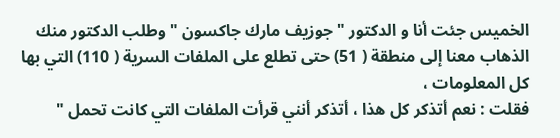الخميس جئت أنا و الدكتور " جوزيف مارك جاكسون " وطلب الدكتور منك الذهاب معنا إلى منطقة ( 51) حتى تطلع على الملفات السرية ( 110) التي بها كل المعلومات ،
فقلت : نعم أتذكر كل هذا ، أتذكر أنني قرأت الملفات التي كانت تحمل "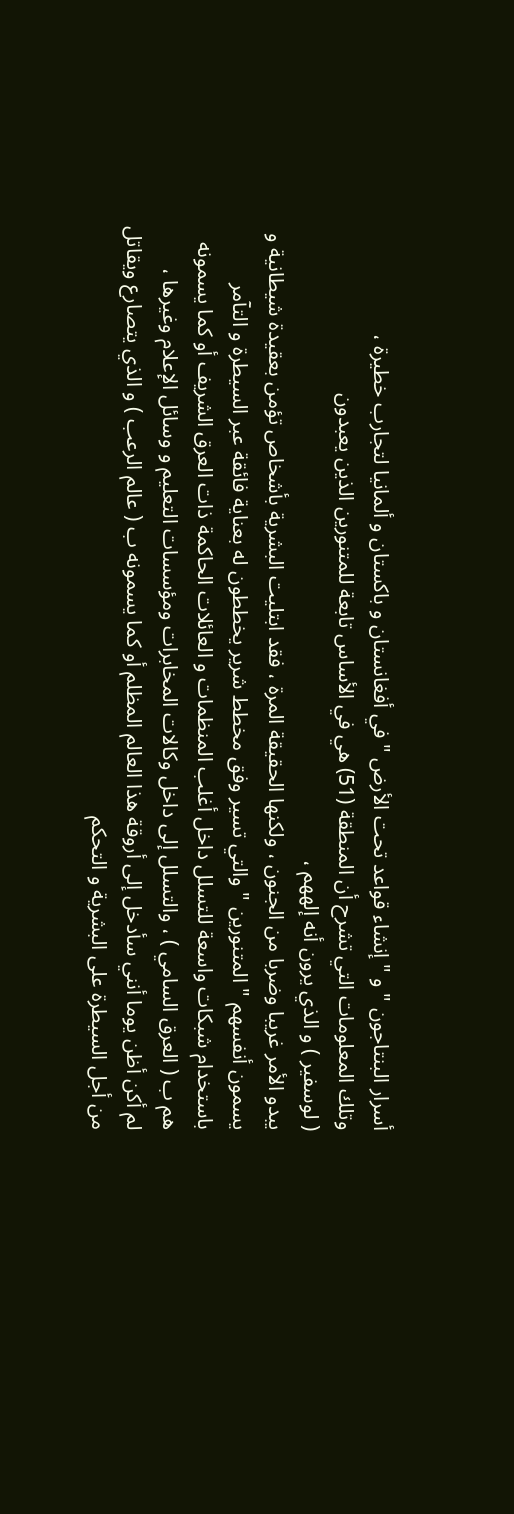أسرار البنتاجون " و " إنشاء قواعد تحت الأرض " في أفغانستان و باكستان و ألمانيا لتجارب خطيرة ،
وتلك المعلومات التي تشرح أن المنطقة (51) هي في الأساس تابعة للمتنورين الذين يعبدون
( لوسفير ) و الذي يرون أنه إلههم ،
يبدو الأمر غريبا وضربا من الجنون ، ولكنها الحقيقة المرة ، فقد ابتليت البشرية بأشخاص تؤمن بعقيدة شيطانية و يسمون أنفسهم " المتنورين " والتي تسير وفق مخطط شرير يخططون له بعناية فائقة عبر السيطرة و التآمر باستخدام شبكات واسعة للتسلل داخل أغلب المنظمات و العائلات الحاكمة ذات العرق الشريف أو كما يسمونه هم ب ( العرق السامي ) ، والتسلل إلى داخل وكالات المخابرات ومؤسسات التعليم و وسائل الإعلام وغيرها ،
لم أكن أظن يوما أنني سأدخل إلى أروقة هذا العالم المظلم أو كما يسمونه ب ( عالم الرعب ) و الذي يتصارع ويقاتل من أجل السيطرة على البشرية و التحكم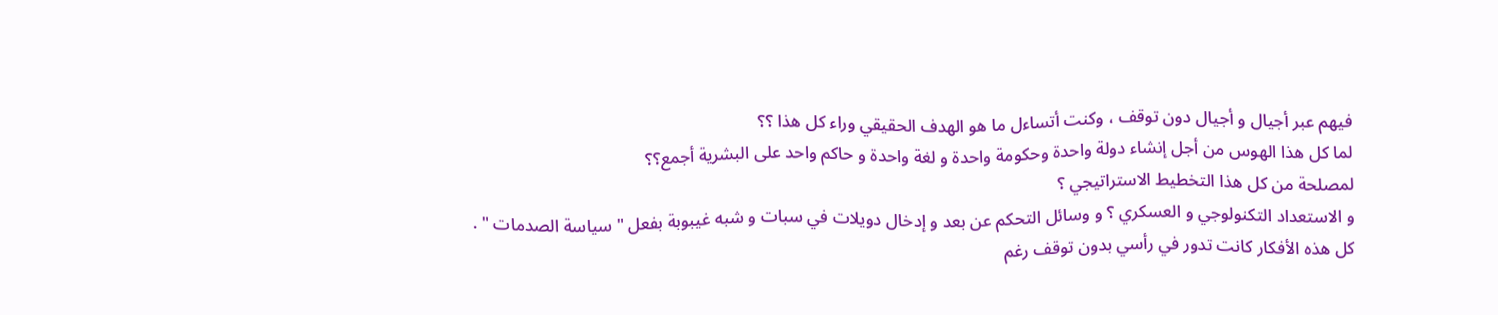فيهم عبر أجيال و أجيال دون توقف ، وكنت أتساءل ما هو الهدف الحقيقي وراء كل هذا ؟؟
لما كل هذا الهوس من أجل إنشاء دولة واحدة وحكومة واحدة و لغة واحدة و حاكم واحد على البشرية أجمع؟؟
لمصلحة من كل هذا التخطيط الاستراتيجي ؟
و الاستعداد التكنولوجي و العسكري ؟ و وسائل التحكم عن بعد و إدخال دويلات في سبات و شبه غيبوبة بفعل " سياسة الصدمات " .
كل هذه الأفكار كانت تدور في رأسي بدون توقف رغم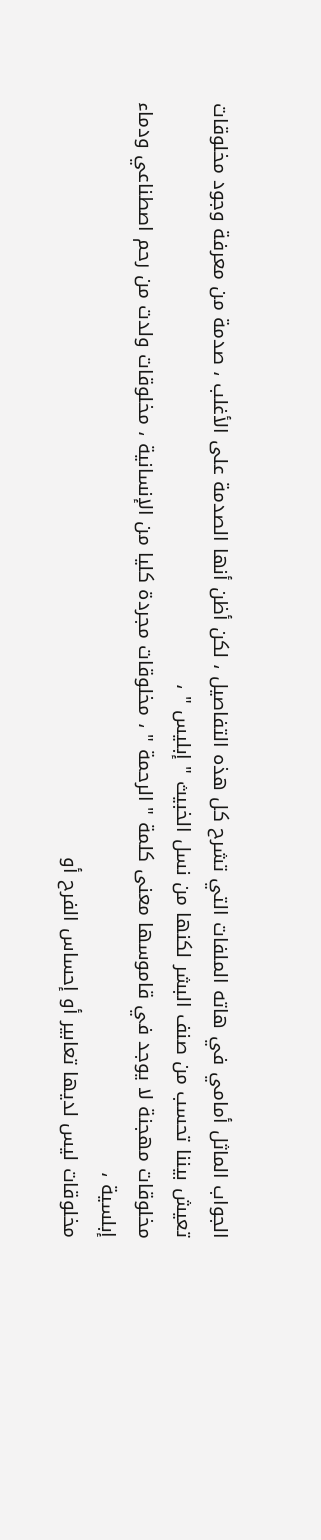الجواب الماثل أمامي في هاته الملفات التي تشرح كل هذه التفاصيل ، لكن أظن أنها الصدمة على الأغلب ، صدمة من معرفة وجود مخلوقات تعيش بيننا تحسب من صنف البشر لكنها من نسل الخبيث " إبليس " ،
مخلوقات مهجنة لا يوجد في قاموسها معنى كلمة " الرحمة " ، مخلوقات مجردة كليا من الإنسانية ، مخلوقات ولدت من رحم اصطناعي ودماء إبلسية ،
مخلوقات ليس لديها تعابير أو إحساس الفرح أو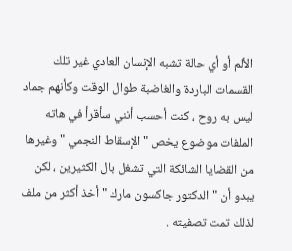الألم أو أي حالة تشبه الإنسان العادي غير تلك القسمات الباردة والغاضبة طوال الوقت وكأنهم جماد ليس به روح ، كنت أحسب أنني سأقرأ في هاته الملفات موضوع يخص " الإسقاط النجمي " وغيرها من القضايا الشائكة التي تشغل بال الكثيرين ، لكن يبدو أن " الدكتور جاكسون مارك " أخذ أكثر من ملف لذلك تمت تصفيته .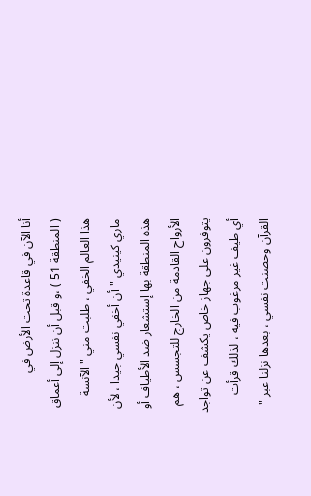أنا الآن في قاعدة تحت الأرض في
( المنطقة 51 ) ،و قبل أن ننزل إلى أعماق هذا العالم الخفي ، طلبت مني " الآنسة ماري كينيدي " أن أخفي نفسي جيدا ، لأن هذه المنطقة بها إستشعار ضد الأطياف أو الأرواح القادمة من الخارج للتجسس ، هم يتوفرون على جهاز خاص يكشف عن تواجد أي طيف غير مرغوب فيه ، لذلك قرأت القرآن وحصنت نفسي ، بعدها نزلنا عبر "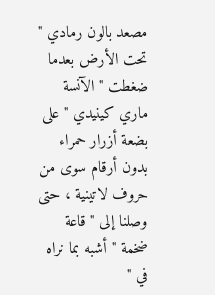مصعد بالون رمادي " تحت الأرض بعدما ضغطت " الآنسة ماري كينيدي " على بضعة أزرار حمراء بدون أرقام سوى من حروف لاتينية ، حتى وصلنا إلى " قاعة ضخمة " أشبه بما نراه في "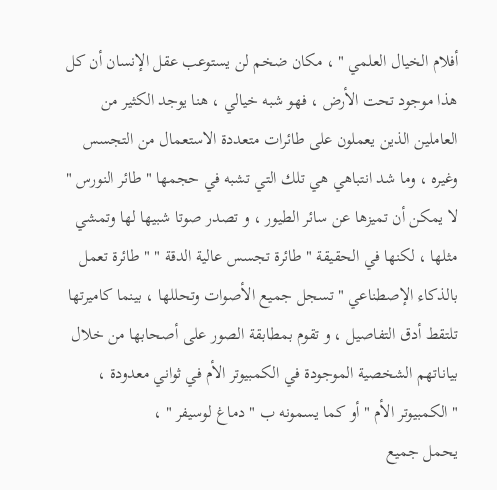أفلام الخيال العلمي " ، مكان ضخم لن يستوعب عقل الإنسان أن كل هذا موجود تحت الأرض ، فهو شبه خيالي ، هنا يوجد الكثير من العاملين الذين يعملون على طائرات متعددة الاستعمال من التجسس وغيره ، وما شد انتباهي هي تلك التي تشبه في حجمها " طائر النورس " لا يمكن أن تميزها عن سائر الطيور ، و تصدر صوتا شبيها لها وتمشي مثلها ، لكنها في الحقيقة " طائرة تجسس عالية الدقة " " طائرة تعمل بالذكاء الإصطناعي " تسجل جميع الأصوات وتحللها ، بينما كاميرتها تلتقط أدق التفاصيل ، و تقوم بمطابقة الصور على أصحابها من خلال بياناتهم الشخصية الموجودة في الكمبيوتر الأم في ثواني معدودة ،
" الكمبيوتر الأم " أو كما يسمونه ب " دماغ لوسيفر " ،
يحمل جميع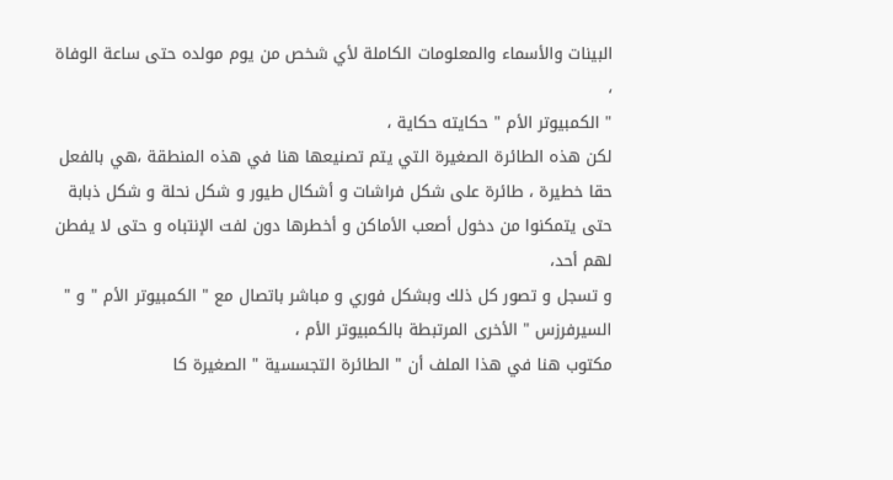البينات والأسماء والمعلومات الكاملة لأي شخص من يوم مولده حتى ساعة الوفاة ،
" الكمبيوتر الأم " حكايته حكاية ،
لكن هذه الطائرة الصغيرة التي يتم تصنيعها هنا في هذه المنطقة ،هي بالفعل حقا خطيرة ، طائرة على شكل فراشات و أشكال طيور و شكل نحلة و شكل ذبابة حتى يتمكنوا من دخول أصعب الأماكن و أخطرها دون لفت الإنتباه و حتى لا يفطن لهم أحد،
و تسجل و تصور كل ذلك وبشكل فوري و مباشر باتصال مع " الكمبيوتر الأم " و " السيرفرزس " الأخرى المرتبطة بالكمبيوتر الأم ،
مكتوب هنا في هذا الملف أن " الطائرة التجسسية " الصغيرة كا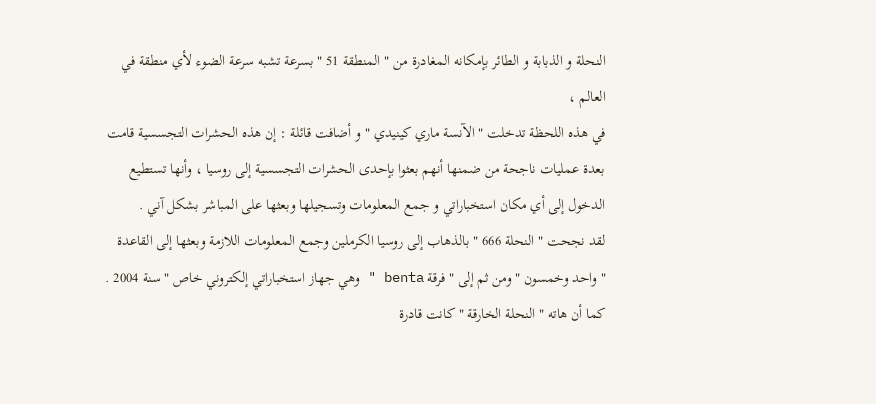النحلة و الذبابة و الطائر بإمكانه المغادرة من " المنطقة 51 " بسرعة تشبه سرعة الضوء لأي منطقة في العالم ،
في هذه اللحظة تدخلت " الآنسة ماري كينيدي " و أضافت قائلة : إن هذه الحشرات التجسسية قامت بعدة عمليات ناجحة من ضمنها أنهم بعثوا بإحدى الحشرات التجسسية إلى روسيا ، وأنها تستطيع الدخول إلى أي مكان استخباراتي و جمع المعلومات وتسجيلها وبعثها على المباشر بشكل آني .
لقد نجحت " النحلة 666 " بالذهاب إلى روسيا الكرملين وجمع المعلومات اللازمة وبعثها إلى القاعدة
" واحد وخمسون " ومن ثم إلى " فرقة benta " وهي جهاز استخباراتي إلكتروني خاص " سنة 2004 .
كما أن هاته " النحلة الخارقة " كانت قادرة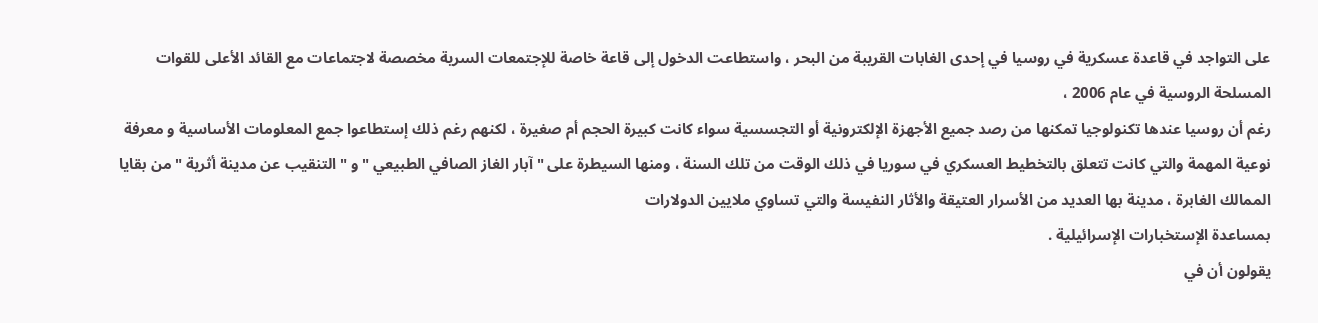على التواجد في قاعدة عسكرية في روسيا في إحدى الغابات القريبة من البحر ، واستطاعت الدخول إلى قاعة خاصة للإجتمعات السرية مخصصة لاجتماعات مع القائد الأعلى للقوات المسلحة الروسية في عام 2006 ،
رغم أن روسيا عندها تكنولوجيا تمكنها من رصد جميع الأجهزة الإلكترونية أو التجسسية سواء كانت كبيرة الحجم أم صغيرة ، لكنهم رغم ذلك إستطاعوا جمع المعلومات الأساسية و معرفة نوعية المهمة والتي كانت تتعلق بالتخطيط العسكري في سوريا في ذلك الوقت من تلك السنة ، ومنها السيطرة على " آبار الغاز الصافي الطبيعي " و " التنقيب عن مدينة أثرية " من بقايا الممالك الغابرة ، مدينة بها العديد من الأسرار العتيقة والأثار النفيسة والتي تساوي ملايين الدولارات
بمساعدة الإستخبارات الإسرائيلية .
يقولون أن في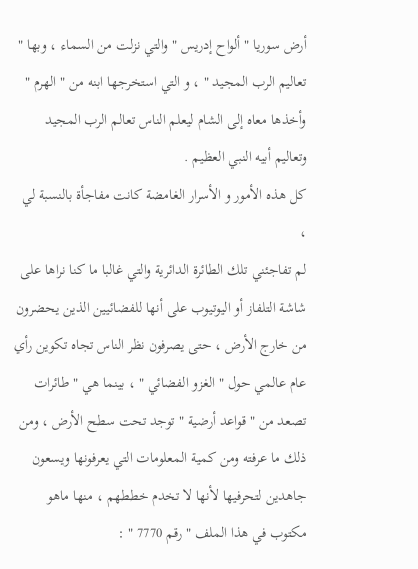أرض سوريا " ألواح إدريس " والتي نزلت من السماء ، وبها " تعاليم الرب المجيد " ، و التي استخرجها ابنه من " الهرم " وأخذها معاه إلى الشام ليعلم الناس تعالم الرب المجيد وتعاليم أبيه النبي العظيم .
كل هذه الأمور و الأسرار الغامضة كانت مفاجأة بالنسبة لي ،
لم تفاجئني تلك الطائرة الدائرية والتي غالبا ما كنا نراها على شاشة التلفاز أو اليوتيوب على أنها للفضائيين الذين يحضرون من خارج الأرض ، حتى يصرفون نظر الناس تجاه تكوين رأي عام عالمي حول " الغزو الفضائي " ، بينما هي " طائرات تصعد من " قواعد أرضية " توجد تحت سطح الأرض ، ومن ذلك ما عرفته ومن كمية المعلومات التي يعرفونها ويسعون جاهدين لتحرفيها لأنها لا تخدم خططهم ، منها ماهو
مكتوب في هذا الملف " رقم 7770 " :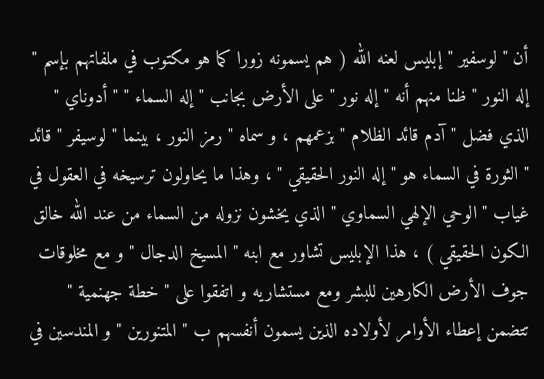أن " لوسفير " إبليس لعنه الله ( هم يسمونه زورا كما هو مكتوب في ملفاتهم بإسم " إله النور " ظنا منهم أنه " إله نور " على الأرض بجانب " إله السماء " " أدوناي " الذي فضل " آدم قائد الظلام " بزعمهم ، و سماه " رمز النور ، بينما " لوسيفر " قائد " الثورة في السماء هو " إله النور الحقيقي " ، وهذا ما يحاولون ترسيخه في العقول في غياب " الوحي الإلهي السماوي " الذي يخشون نزوله من السماء من عند الله خالق الكون الحقيقي ) ، هذا الإبليس تشاور مع ابنه " المسيخ الدجال " و مع مخلوقات جوف الأرض الكارهين للبشر ومع مستشاريه و اتفقوا على " خطة جهنمية " تتضمن إعطاء الأوامر لأولاده الذين يسمون أنفسهم ب " المتنورين " و المندسين في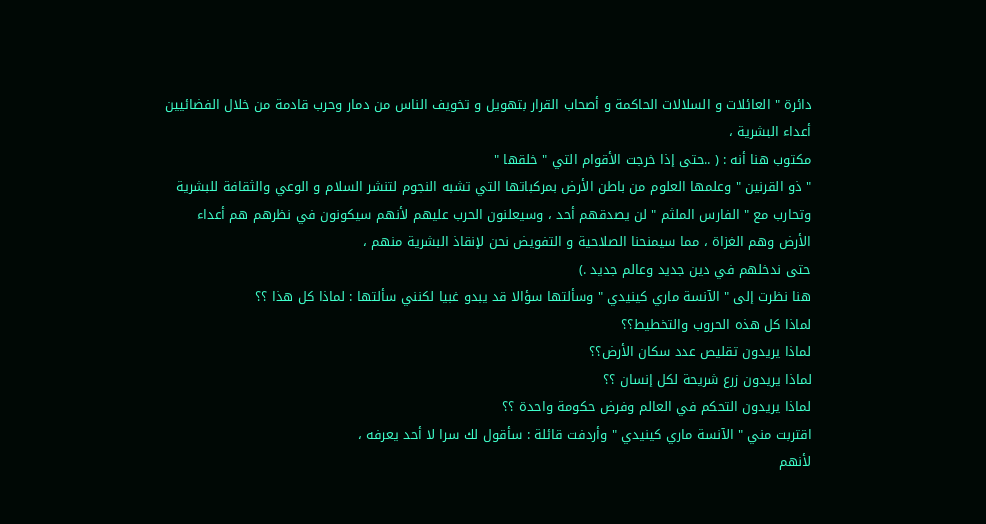دائرة " العائلات و السلالات الحاكمة و أصحاب القرار بتهويل و تخويف الناس من دمار وحرب قادمة من خلال الفضائيين أعداء البشرية ،
مكتوب هنا أنه : ( ..حتى إذا خرجت الأقوام التي " خلقها "
" ذو القرنين " وعلمها العلوم من باطن الأرض بمركباتها التي تشبه النجوم لتنشر السلام و الوعي والثقافة للبشرية وتحارب مع " الفارس الملثم " لن يصدقهم أحد ، وسيعلنون الحرب عليهم لأنهم سيكونون في نظرهم هم أعداء الأرض وهم الغزاة ، مما سيمنحنا الصلاحية و التفويض نحن لإنقاذ البشرية منهم ،
حتى ندخلهم في دين جديد وعالم جديد .)
هنا نظرت إلى " الآنسة ماري كينيدي " وسألتها سؤالا قد يبدو غبيا لكنني سألتها : لماذا كل هذا ؟؟
لماذا كل هذه الحروب والتخطيط؟؟
لماذا يريدون تقليص عدد سكان الأرض؟؟
لماذا يريدون زرع شريحة لكل إنسان ؟؟
لماذا يريدون التحكم في العالم وفرض حكومة واحدة ؟؟
اقتربت مني " الآنسة ماري كينيدي " وأردفت قائلة : سأقول لك سرا لا أحد يعرفه ،
لأنهم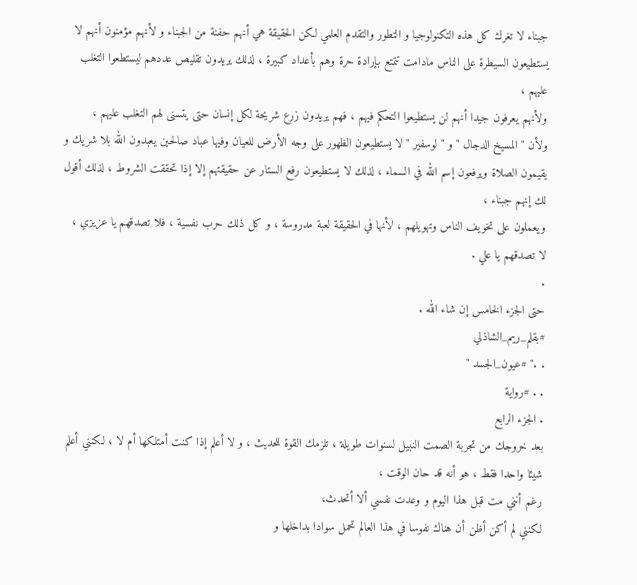جبناء لا تغرك كل هذه التكنولوجيا و التطور والتقدم العلمي لكن الحقيقة هي أنهم حفنة من الجبناء و لأنهم مؤمنون أنهم لا يستطيعون السيطرة على الناس مادامت تتمتع بإرادة حرة وهم بأعداد كبيرة ، لذلك يريدون تقليص عددهم ليستطعوا التغلب عليهم ،
ولأنهم يعرفون جيدا أنهم لن يستطيعوا التحكم فيهم ، فهم يريدون زرع شريحة لكل إنسان حتى يتسنى لهم التغلب عليهم ،
ولأن " المسيخ الدجال " و " لوسفير " لا يستطيعون الظهور على وجه الأرض للعيان وفيها عباد صالحين يعبدون الله بلا شريك و يقيمون الصلاة ويرفعون إسم الله في السماء ، لذلك لا يستطيعون رفع الستار عن حقيقتهم إلا إذا تحققت الشروط ، لذلك أقول لك إنهم جبناء ،
ويعملون على تخويف الناس وتهويلهم ، لأنها في الحقيقة لعبة مدروسة ، و كل ذلك حرب نفسية ، فلا تصدقهم يا عزيزي ، لا تصدقهم يا علي .
.
حتى الجزء الخامس إن شاء الله .
#بقلم_ريم_الشاذلي
. ." #عيون_الجسد "
. . #رواية
. الجزء الرابع
بعد خروجك من تجربة الصمت النبيل لسنوات طويلة ، تلزمك القوة للحديث ، و لا أعلم إذا كنت أمتلكها أم لا ، لكنني أعلم شيئا واحدا فقط ، هو أنه قد حان الوقت ،
رغم أنني مت قبل هذا اليوم و وعدت نفسي ألا أتحدث،
لكنني لم أكن أظن أن هناك نفوسا في هذا العالم تحمل سوادا بداخلها و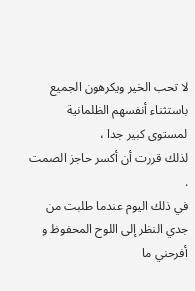لا تحب الخير ويكرهون الجميع باستثناء أنفسهم الظلمانية لمستوى كبير جدا ،
لذلك قررت أن أكسر حاجز الصمت .
في ذلك اليوم عندما طلبت من جدي النظر إلى اللوح المحفوظ و أفرحني ما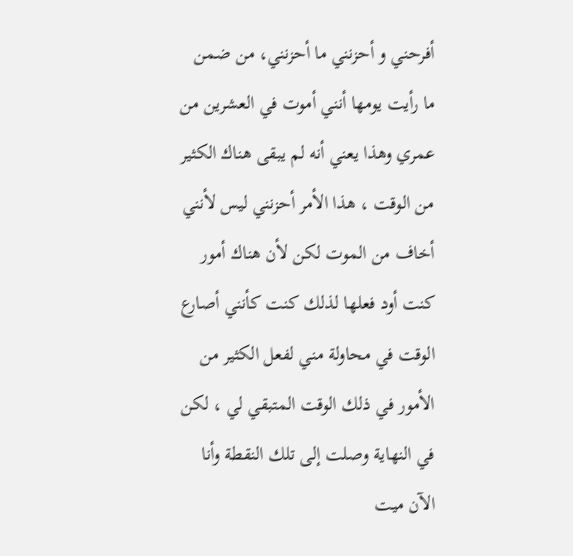أفرحني و أحزنني ما أحزنني، من ضمن ما رأيت يومها أنني أموت في العشرين من عمري وهذا يعني أنه لم يبقى هناك الكثير من الوقت ، هذا الأمر أحزنني ليس لأنني أخاف من الموت لكن لأن هناك أمور كنت أود فعلها لذلك كنت كأنني أصارع الوقت في محاولة مني لفعل الكثير من الأمور في ذلك الوقت المتبقي لي ، لكن في النهاية وصلت إلى تلك النقطة وأنا الآن ميت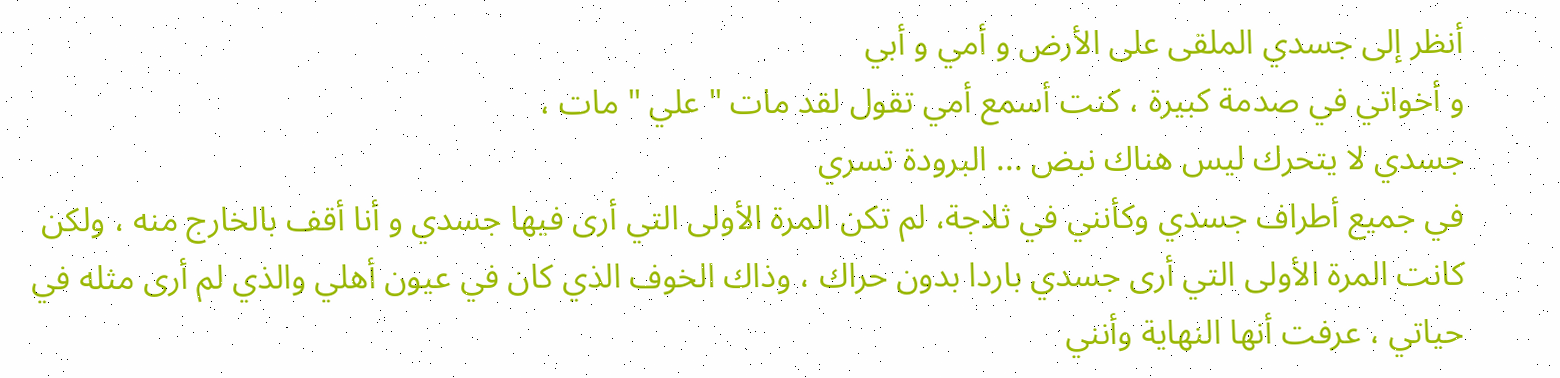أنظر إلى جسدي الملقى على الأرض و أمي و أبي
و أخواتي في صدمة كبيرة ، كنت أسمع أمي تقول لقد مات " علي " مات ،
جسدي لا يتحرك ليس هناك نبض ... البرودة تسري
في جميع أطراف جسدي وكأنني في ثلاجة، لم تكن المرة الأولى التي أرى فيها جسدي و أنا أقف بالخارج منه ، ولكن كانت المرة الأولى التي أرى جسدي باردا بدون حراك ، وذاك الخوف الذي كان في عيون أهلي والذي لم أرى مثله في حياتي ، عرفت أنها النهاية وأنني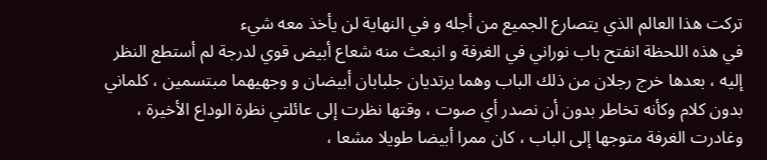تركت هذا العالم الذي يتصارع الجميع من أجله و في النهاية لن يأخذ معه شيء
في هذه اللحظة انفتح باب نوراني في الغرفة و انبعث منه شعاع أبيض قوي لدرجة لم أستطع النظر إليه ، بعدها خرج رجلان من ذلك الباب وهما يرتديان جلبابان أبيضان و وجهيهما مبتسمين ، كلماني بدون كلام وكأنه تخاطر بدون أن نصدر أي صوت ، وقتها نظرت إلى عائلتي نظرة الوداع الأخيرة ، وغادرت الغرفة متوجها إلى الباب ، كان ممرا أبيضا طويلا مشعا ،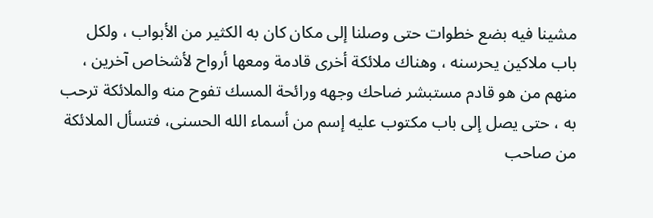مشينا فيه بضع خطوات حتى وصلنا إلى مكان كان به الكثير من الأبواب ، ولكل باب ملاكين يحرسنه ، وهناك ملائكة أخرى قادمة ومعها أرواح لأشخاص آخرين ، منهم من هو قادم مستبشر ضاحك وجهه ورائحة المسك تفوح منه والملائكة ترحب به ، حتى يصل إلى باب مكتوب عليه إسم من أسماء الله الحسنى، فتسأل الملائكة من صاحب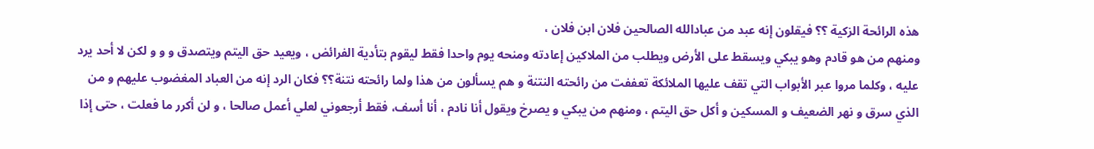هذه الرائحة الزكية ؟؟ فيقلون إنه عبد من عبادالله الصالحين فلان ابن فلان ،
ومنهم من هو قادم وهو يبكي ويسقط على الأرض ويطلب من الملاكين إعادته ومنحه يوم واحدا فقط ليقوم بتأدية الفرائض ، ويعيد حق اليتم ويتصدق و و و لكن لا أحد يرد عليه ، وكلما مروا عبر الأبواب التي تقف عليها الملائكة تعففت من رائحته النتنة و هم يسألون من هذا ولما رائحته نتنة؟؟ فكان الرد إنه من العباد المغضوب عليهم و من الذي سرق و نهر الضعيف و المسكين و أكل حق اليتم ، ومنهم من يبكي و يصرخ ويقول أنا نادم ، أنا أسف، فقط أرجعوني لعلي أعمل صالحا ، و لن أكرر ما فعلت ، حتى إذا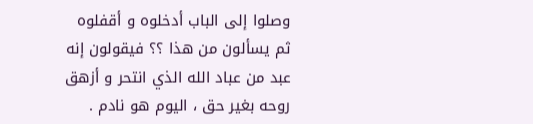وصلوا إلى الباب أدخلوه و أقفلوه ثم يسألون من هذا ؟؟ فيقولون إنه عبد من عباد الله الذي انتحر و أزهق روحه بغير حق ، اليوم هو نادم .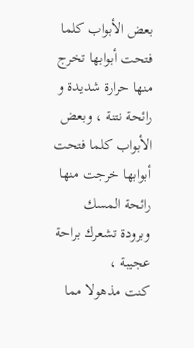بعض الأبواب كلما فتحت أبوابها تخرج منها حرارة شديدة و رائحة نتنة ، وبعض الأبواب كلما فتحت أبوابها خرجت منها رائحة المسك وبرودة تشعرك براحة عجيبة ،
كنت مذهولا مما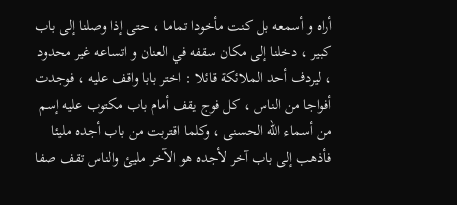أراه و أسمعه بل كنت مأخودا تماما ، حتى إذا وصلنا إلى باب كبير ، دخلنا إلى مكان سقفه في العنان و اتساعه غير محدود ، ليردف أحد الملائكة قائلا : اختر بابا واقف عليه ، فوجدت أفواجا من الناس ، كل فوج يقف أمام باب مكتوب عليه إسم من أسماء الله الحسنى ، وكلما اقتربت من باب أجده مليئا فأذهب إلى باب آخر لأجده هو الآخر مليئ والناس تقف صفا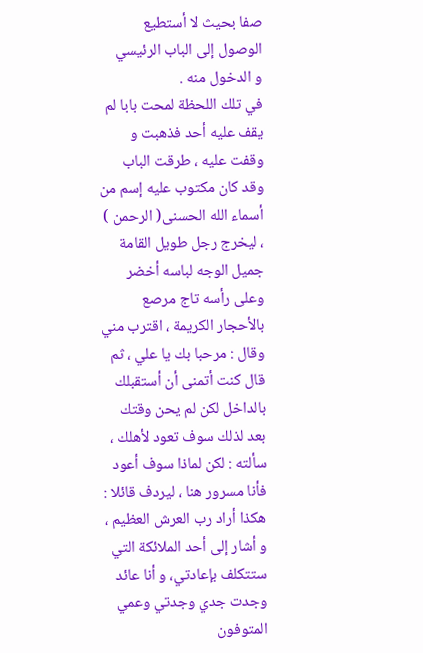صفا بحيث لا أستطيع الوصول إلى الباب الرئيسي
و الدخول منه .
في تلك اللحظة لمحت بابا لم يقف عليه أحد فذهبت و وقفت عليه ، طرقت الباب وقد كان مكتوب عليه إسم من أسماء الله الحسنى( الرحمن ) ، ليخرج رجل طويل القامة جميل الوجه لباسه أخضر وعلى رأسه تاج مرصع بالأحجار الكريمة ، اقترب مني وقال : مرحبا بك يا علي ، ثم قال كنت أتمنى أن أستقبلك بالداخل لكن لم يحن وقتك بعد لذلك سوف تعود لأهلك ،
سألته : لكن لماذا سوف أعود فأنا مسرور هنا ، ليردف قائلا : هكذا أراد رب العرش العظيم ،
و أشار إلى أحد الملائكة التي ستتكلف بإعادتي، و أنا عائد وجدت جدي وجدتي وعمي المتوفون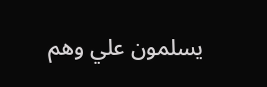يسلمون علي وهم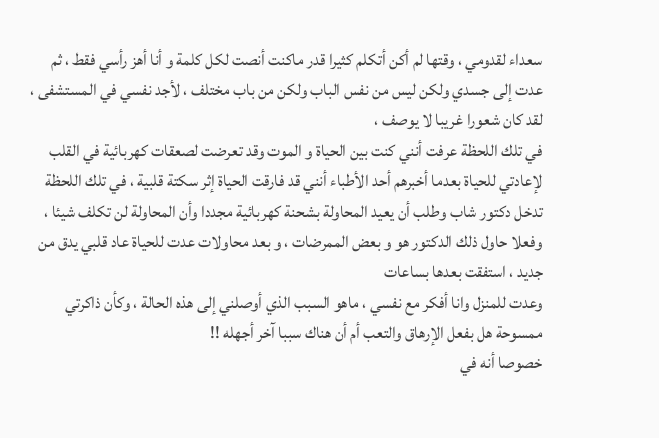سعداء لقدومي ، وقتها لم أكن أتكلم كثيرا قدر ماكنت أنصت لكل كلمة و أنا أهز رأسي فقط ، ثم عدت إلى جسدي ولكن ليس من نفس الباب ولكن من باب مختلف ، لأجد نفسي في المستشفى ، لقد كان شعورا غريبا لا يوصف ،
في تلك اللحظة عرفت أنني كنت بين الحياة و الموت وقد تعرضت لصعقات كهربائية في القلب لإعادتي للحياة بعدما أخبرهم أحد الأطباء أنني قد فارقت الحياة إثر سكتة قلبية ، في تلك اللحظة تدخل دكتور شاب وطلب أن يعيد المحاولة بشحنة كهربائية مجددا وأن المحاولة لن تكلف شيئا ، وفعلا حاول ذلك الدكتور هو و بعض الممرضات ، و بعد محاولات عدت للحياة عاد قلبي يدق من جديد ، استفقت بعدها بساعات
وعدت للمنزل وانا أفكر مع نفسي ، ماهو السبب الذي أوصلني إلى هذه الحالة ، وكأن ذاكرتي ممسوحة هل بفعل الإرهاق والتعب أم أن هناك سببا آخر أجهله !!
خصوصا أنه في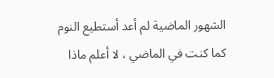الشهور الماضية لم أعد أستطيع النوم كما كنت في الماضي ، لا أعلم ماذا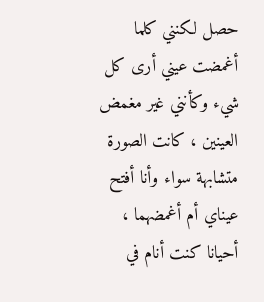حصل لكنني كلما أغمضت عيني أرى كل شيء وكأنني غير مغمض العينين ، كانت الصورة متشابهة سواء وأنا أفتح عيناي أم أغمضهما ،
أحيانا كنت أنام في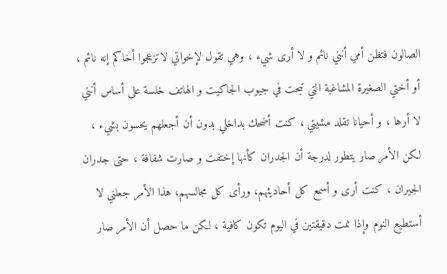الصالون فتظن أمي أنني نائم و لا أرى شيء ، وهي تقول لإخواتي لاتزعجوا أخاكم إنه نائم ، أو أختي الصغيرة المشاغبة التي تبحت في جيوب الجاكيت و الهاتف خلسة على أساس أنني لا أرها ، و أحيانا تقلد مشيتي ، كنت أضحك بداخلي بدون أن أجعلهم يحسون بشيء ، لكن الأمر صار يتطور لدرجة أن الجدران كأنها إختفت و صارت شفافة ، حتى جدران الجيران ، كنت أرى و أسمع كل أحاديثهم، ورأى كل مجالسهم، هذا الأمر جعلني لا أستطيع النوم وإذا نمت دقيقتين في اليوم تكون كافية ، لكن ما حصل أن الأمر صار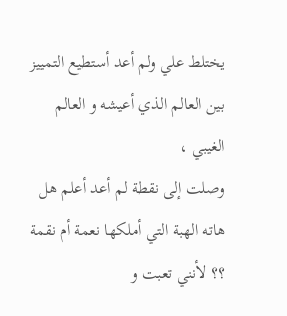يختلط علي ولم أعد أستطيع التمييز بين العالم الذي أعيشه و العالم الغيبي ،
وصلت إلى نقطة لم أعد أعلم هل هاته الهبة التي أملكها نعمة أم نقمة ؟؟ لأنني تعبت و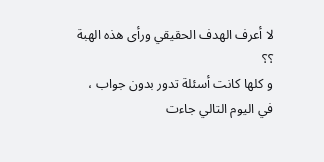لا أعرف الهدف الحقيقي ورأى هذه الهبة ؟؟
و كلها كانت أسئلة تدور بدون جواب ،
في اليوم التالي جاءت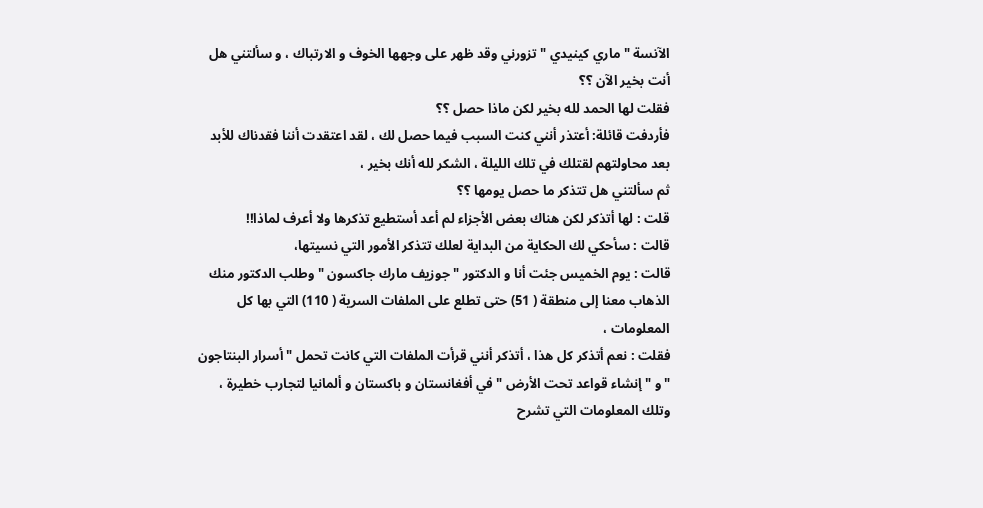الآنسة " ماري كينيدي " تزورني وقد ظهر على وجهها الخوف و الارتباك ، و سألتني هل أنت بخير الآن ؟؟
فقلت لها الحمد لله بخير لكن ماذا حصل ؟؟
فأردفت قائلة: أعتذر أنني كنت السبب فيما حصل لك ، لقد اعتقدت أننا فقدناك للأبد بعد محاولتهم لقتلك في تلك الليلة ، الشكر لله أنك بخير ،
ثم سألتني هل تتذكر ما حصل يومها ؟؟
قلت : لها أتذكر لكن هناك بعض الأجزاء لم أعد أستطيع تذكرها ولا أعرف لماذا!!
قالت : سأحكي لك الحكاية من البداية لعلك تتذكر الأمور التي نسيتها،
قالت : يوم الخميس جئت أنا و الدكتور " جوزيف مارك جاكسون " وطلب الدكتور منك الذهاب معنا إلى منطقة ( 51) حتى تطلع على الملفات السرية ( 110) التي بها كل المعلومات ،
فقلت : نعم أتذكر كل هذا ، أتذكر أنني قرأت الملفات التي كانت تحمل " أسرار البنتاجون " و " إنشاء قواعد تحت الأرض " في أفغانستان و باكستان و ألمانيا لتجارب خطيرة ،
وتلك المعلومات التي تشرح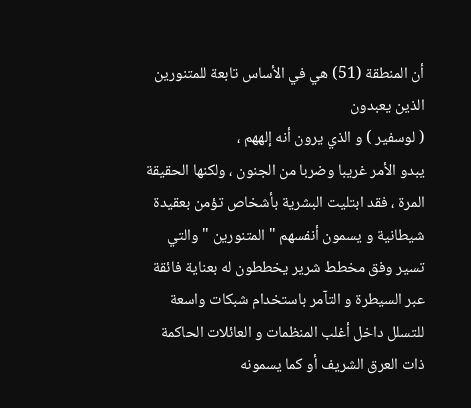أن المنطقة (51) هي في الأساس تابعة للمتنورين الذين يعبدون
( لوسفير ) و الذي يرون أنه إلههم ،
يبدو الأمر غريبا وضربا من الجنون ، ولكنها الحقيقة المرة ، فقد ابتليت البشرية بأشخاص تؤمن بعقيدة شيطانية و يسمون أنفسهم " المتنورين " والتي تسير وفق مخطط شرير يخططون له بعناية فائقة عبر السيطرة و التآمر باستخدام شبكات واسعة للتسلل داخل أغلب المنظمات و العائلات الحاكمة ذات العرق الشريف أو كما يسمونه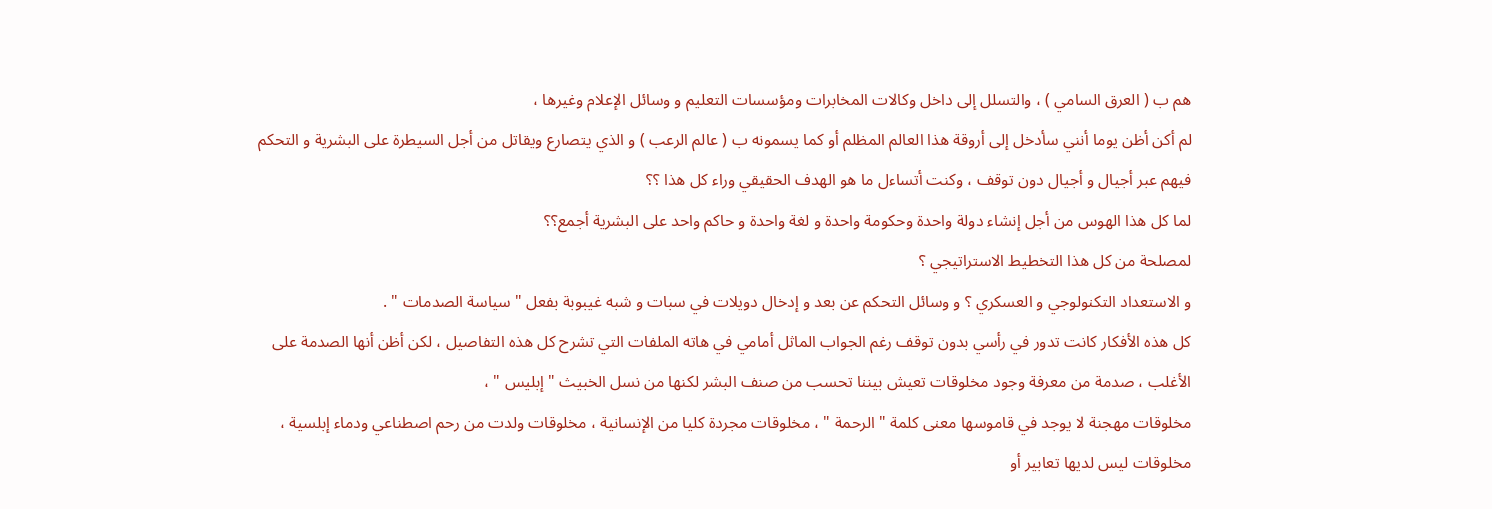هم ب ( العرق السامي ) ، والتسلل إلى داخل وكالات المخابرات ومؤسسات التعليم و وسائل الإعلام وغيرها ،
لم أكن أظن يوما أنني سأدخل إلى أروقة هذا العالم المظلم أو كما يسمونه ب ( عالم الرعب ) و الذي يتصارع ويقاتل من أجل السيطرة على البشرية و التحكم فيهم عبر أجيال و أجيال دون توقف ، وكنت أتساءل ما هو الهدف الحقيقي وراء كل هذا ؟؟
لما كل هذا الهوس من أجل إنشاء دولة واحدة وحكومة واحدة و لغة واحدة و حاكم واحد على البشرية أجمع؟؟
لمصلحة من كل هذا التخطيط الاستراتيجي ؟
و الاستعداد التكنولوجي و العسكري ؟ و وسائل التحكم عن بعد و إدخال دويلات في سبات و شبه غيبوبة بفعل " سياسة الصدمات " .
كل هذه الأفكار كانت تدور في رأسي بدون توقف رغم الجواب الماثل أمامي في هاته الملفات التي تشرح كل هذه التفاصيل ، لكن أظن أنها الصدمة على الأغلب ، صدمة من معرفة وجود مخلوقات تعيش بيننا تحسب من صنف البشر لكنها من نسل الخبيث " إبليس " ،
مخلوقات مهجنة لا يوجد في قاموسها معنى كلمة " الرحمة " ، مخلوقات مجردة كليا من الإنسانية ، مخلوقات ولدت من رحم اصطناعي ودماء إبلسية ،
مخلوقات ليس لديها تعابير أو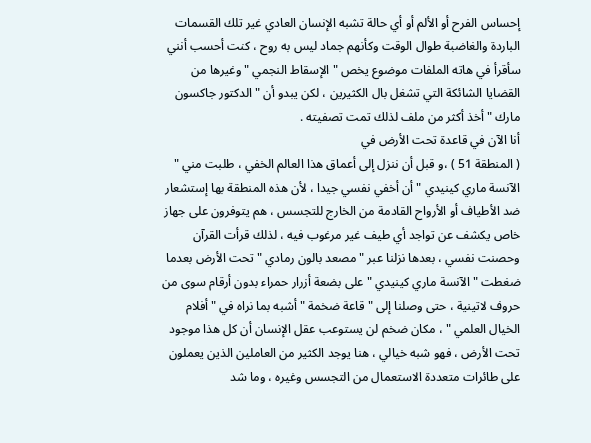إحساس الفرح أو الألم أو أي حالة تشبه الإنسان العادي غير تلك القسمات الباردة والغاضبة طوال الوقت وكأنهم جماد ليس به روح ، كنت أحسب أنني سأقرأ في هاته الملفات موضوع يخص " الإسقاط النجمي " وغيرها من القضايا الشائكة التي تشغل بال الكثيرين ، لكن يبدو أن " الدكتور جاكسون مارك " أخذ أكثر من ملف لذلك تمت تصفيته .
أنا الآن في قاعدة تحت الأرض في
( المنطقة 51 ) ،و قبل أن ننزل إلى أعماق هذا العالم الخفي ، طلبت مني " الآنسة ماري كينيدي " أن أخفي نفسي جيدا ، لأن هذه المنطقة بها إستشعار ضد الأطياف أو الأرواح القادمة من الخارج للتجسس ، هم يتوفرون على جهاز خاص يكشف عن تواجد أي طيف غير مرغوب فيه ، لذلك قرأت القرآن وحصنت نفسي ، بعدها نزلنا عبر " مصعد بالون رمادي " تحت الأرض بعدما ضغطت " الآنسة ماري كينيدي " على بضعة أزرار حمراء بدون أرقام سوى من حروف لاتينية ، حتى وصلنا إلى " قاعة ضخمة " أشبه بما نراه في " أفلام الخيال العلمي " ، مكان ضخم لن يستوعب عقل الإنسان أن كل هذا موجود تحت الأرض ، فهو شبه خيالي ، هنا يوجد الكثير من العاملين الذين يعملون على طائرات متعددة الاستعمال من التجسس وغيره ، وما شد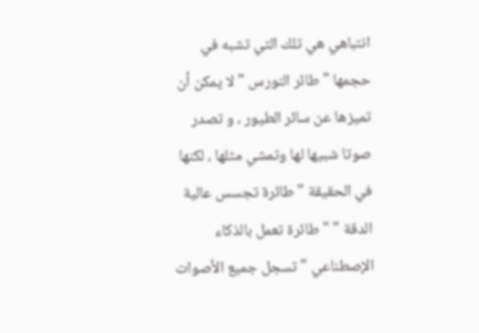انتباهي هي تلك التي تشبه في حجمها " طائر النورس " لا يمكن أن تميزها عن سائر الطيور ، و تصدر صوتا شبيها لها وتمشي مثلها ، لكنها في الحقيقة " طائرة تجسس عالية الدقة " " طائرة تعمل بالذكاء الإصطناعي " تسجل جميع الأصوات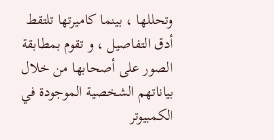وتحللها ، بينما كاميرتها تلتقط أدق التفاصيل ، و تقوم بمطابقة الصور على أصحابها من خلال بياناتهم الشخصية الموجودة في الكمبيوتر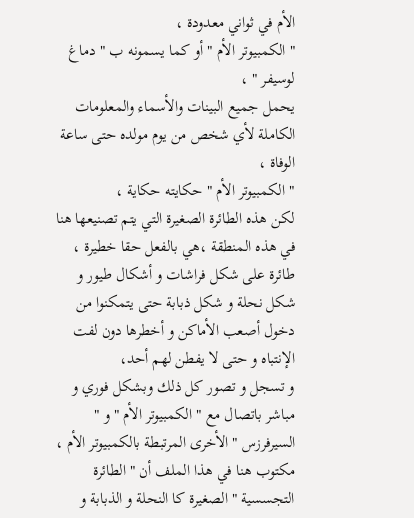الأم في ثواني معدودة ،
" الكمبيوتر الأم " أو كما يسمونه ب " دماغ لوسيفر " ،
يحمل جميع البينات والأسماء والمعلومات الكاملة لأي شخص من يوم مولده حتى ساعة الوفاة ،
" الكمبيوتر الأم " حكايته حكاية ،
لكن هذه الطائرة الصغيرة التي يتم تصنيعها هنا في هذه المنطقة ،هي بالفعل حقا خطيرة ، طائرة على شكل فراشات و أشكال طيور و شكل نحلة و شكل ذبابة حتى يتمكنوا من دخول أصعب الأماكن و أخطرها دون لفت الإنتباه و حتى لا يفطن لهم أحد،
و تسجل و تصور كل ذلك وبشكل فوري و مباشر باتصال مع " الكمبيوتر الأم " و " السيرفرزس " الأخرى المرتبطة بالكمبيوتر الأم ،
مكتوب هنا في هذا الملف أن " الطائرة التجسسية " الصغيرة كا النحلة و الذبابة و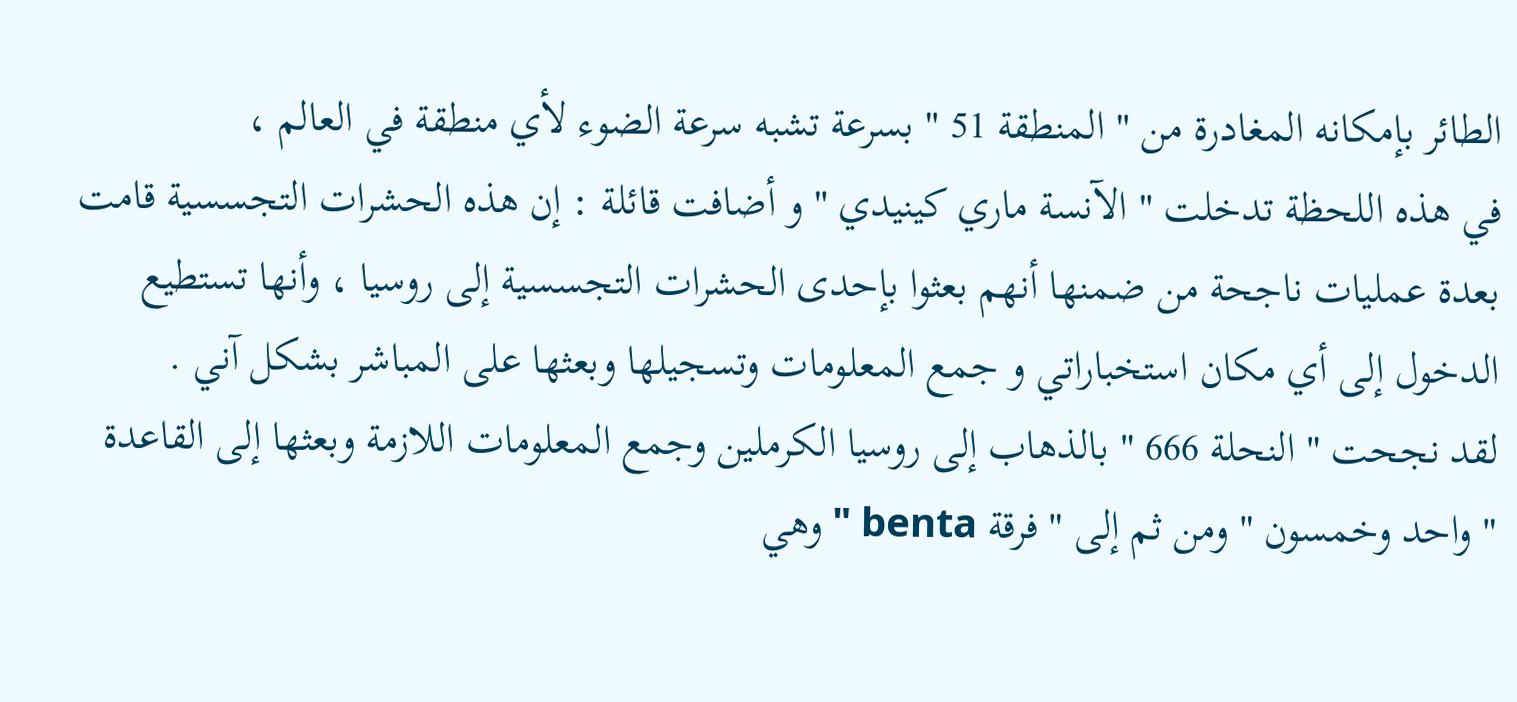الطائر بإمكانه المغادرة من " المنطقة 51 " بسرعة تشبه سرعة الضوء لأي منطقة في العالم ،
في هذه اللحظة تدخلت " الآنسة ماري كينيدي " و أضافت قائلة : إن هذه الحشرات التجسسية قامت بعدة عمليات ناجحة من ضمنها أنهم بعثوا بإحدى الحشرات التجسسية إلى روسيا ، وأنها تستطيع الدخول إلى أي مكان استخباراتي و جمع المعلومات وتسجيلها وبعثها على المباشر بشكل آني .
لقد نجحت " النحلة 666 " بالذهاب إلى روسيا الكرملين وجمع المعلومات اللازمة وبعثها إلى القاعدة
" واحد وخمسون " ومن ثم إلى " فرقة benta " وهي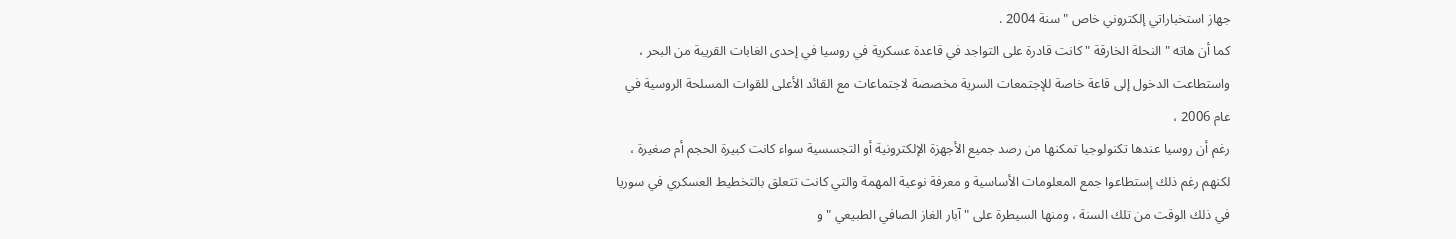جهاز استخباراتي إلكتروني خاص " سنة 2004 .
كما أن هاته " النحلة الخارقة " كانت قادرة على التواجد في قاعدة عسكرية في روسيا في إحدى الغابات القريبة من البحر ، واستطاعت الدخول إلى قاعة خاصة للإجتمعات السرية مخصصة لاجتماعات مع القائد الأعلى للقوات المسلحة الروسية في عام 2006 ،
رغم أن روسيا عندها تكنولوجيا تمكنها من رصد جميع الأجهزة الإلكترونية أو التجسسية سواء كانت كبيرة الحجم أم صغيرة ، لكنهم رغم ذلك إستطاعوا جمع المعلومات الأساسية و معرفة نوعية المهمة والتي كانت تتعلق بالتخطيط العسكري في سوريا في ذلك الوقت من تلك السنة ، ومنها السيطرة على " آبار الغاز الصافي الطبيعي " و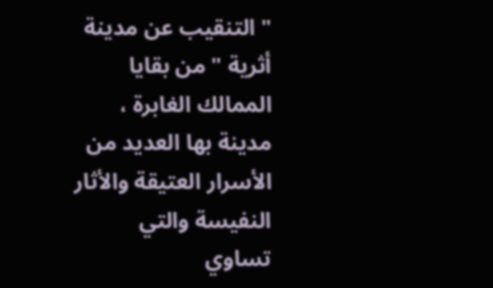" التنقيب عن مدينة أثرية " من بقايا الممالك الغابرة ، مدينة بها العديد من الأسرار العتيقة والأثار النفيسة والتي تساوي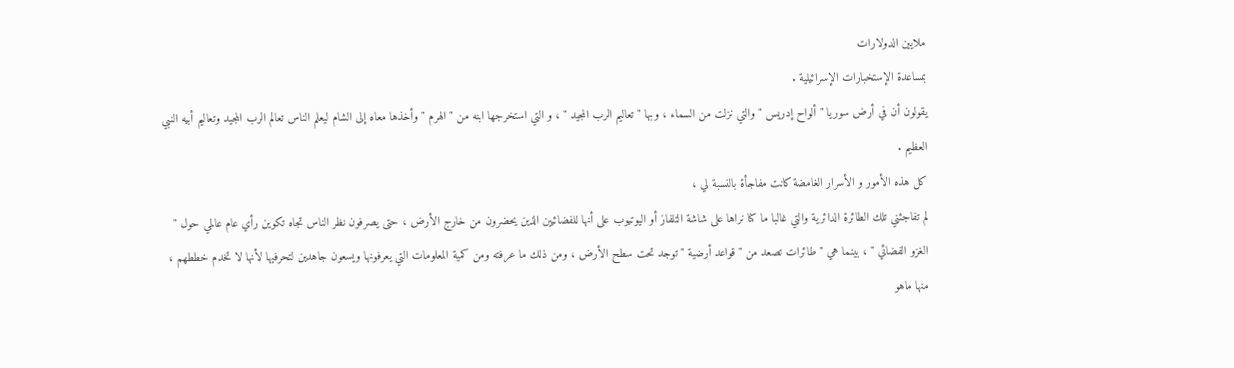ملايين الدولارات
بمساعدة الإستخبارات الإسرائيلية .
يقولون أن في أرض سوريا " ألواح إدريس " والتي نزلت من السماء ، وبها " تعاليم الرب المجيد " ، و التي استخرجها ابنه من " الهرم " وأخذها معاه إلى الشام ليعلم الناس تعالم الرب المجيد وتعاليم أبيه النبي العظيم .
كل هذه الأمور و الأسرار الغامضة كانت مفاجأة بالنسبة لي ،
لم تفاجئني تلك الطائرة الدائرية والتي غالبا ما كنا نراها على شاشة التلفاز أو اليوتيوب على أنها للفضائيين الذين يحضرون من خارج الأرض ، حتى يصرفون نظر الناس تجاه تكوين رأي عام عالمي حول " الغزو الفضائي " ، بينما هي " طائرات تصعد من " قواعد أرضية " توجد تحت سطح الأرض ، ومن ذلك ما عرفته ومن كمية المعلومات التي يعرفونها ويسعون جاهدين لتحرفيها لأنها لا تخدم خططهم ، منها ماهو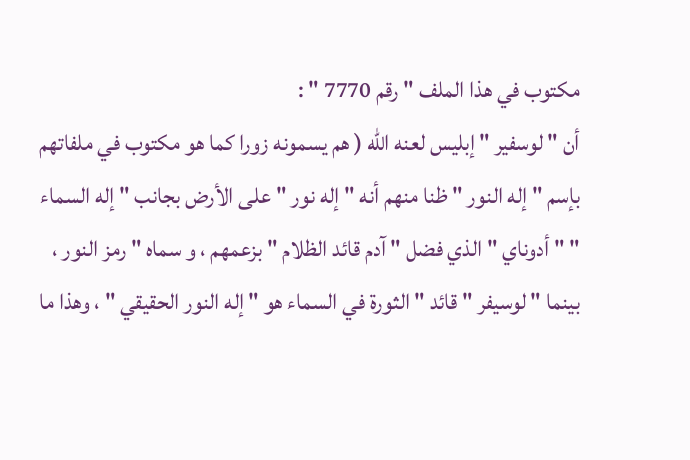مكتوب في هذا الملف " رقم 7770 " :
أن " لوسفير " إبليس لعنه الله ( هم يسمونه زورا كما هو مكتوب في ملفاتهم بإسم " إله النور " ظنا منهم أنه " إله نور " على الأرض بجانب " إله السماء " " أدوناي " الذي فضل " آدم قائد الظلام " بزعمهم ، و سماه " رمز النور ، بينما " لوسيفر " قائد " الثورة في السماء هو " إله النور الحقيقي " ، وهذا ما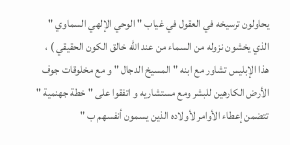يحاولون ترسيخه في العقول في غياب " الوحي الإلهي السماوي " الذي يخشون نزوله من السماء من عند الله خالق الكون الحقيقي ) ، هذا الإبليس تشاور مع ابنه " المسيخ الدجال " و مع مخلوقات جوف الأرض الكارهين للبشر ومع مستشاريه و اتفقوا على " خطة جهنمية " تتضمن إعطاء الأوامر لأولاده الذين يسمون أنفسهم ب "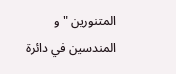المتنورين " و المندسين في دائرة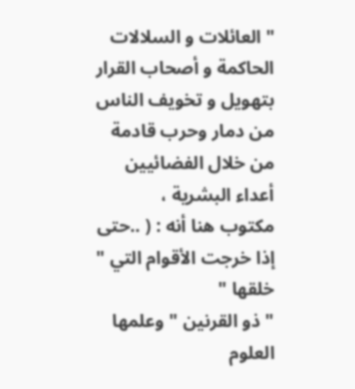" العائلات و السلالات الحاكمة و أصحاب القرار بتهويل و تخويف الناس من دمار وحرب قادمة من خلال الفضائيين أعداء البشرية ،
مكتوب هنا أنه : ( ..حتى إذا خرجت الأقوام التي " خلقها "
" ذو القرنين " وعلمها العلوم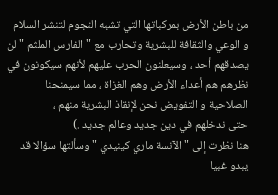من باطن الأرض بمركباتها التي تشبه النجوم لتنشر السلام و الوعي والثقافة للبشرية وتحارب مع " الفارس الملثم " لن يصدقهم أحد ، وسيعلنون الحرب عليهم لأنهم سيكونون في نظرهم هم أعداء الأرض وهم الغزاة ، مما سيمنحنا الصلاحية و التفويض نحن لإنقاذ البشرية منهم ،
حتى ندخلهم في دين جديد وعالم جديد .)
هنا نظرت إلى " الآنسة ماري كينيدي " وسألتها سؤالا قد يبدو غبيا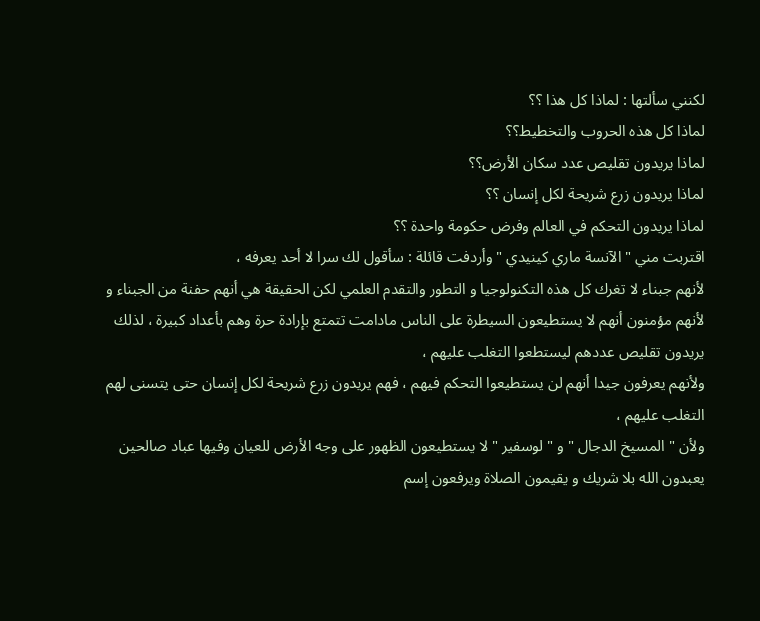لكنني سألتها : لماذا كل هذا ؟؟
لماذا كل هذه الحروب والتخطيط؟؟
لماذا يريدون تقليص عدد سكان الأرض؟؟
لماذا يريدون زرع شريحة لكل إنسان ؟؟
لماذا يريدون التحكم في العالم وفرض حكومة واحدة ؟؟
اقتربت مني " الآنسة ماري كينيدي " وأردفت قائلة : سأقول لك سرا لا أحد يعرفه ،
لأنهم جبناء لا تغرك كل هذه التكنولوجيا و التطور والتقدم العلمي لكن الحقيقة هي أنهم حفنة من الجبناء و لأنهم مؤمنون أنهم لا يستطيعون السيطرة على الناس مادامت تتمتع بإرادة حرة وهم بأعداد كبيرة ، لذلك يريدون تقليص عددهم ليستطعوا التغلب عليهم ،
ولأنهم يعرفون جيدا أنهم لن يستطيعوا التحكم فيهم ، فهم يريدون زرع شريحة لكل إنسان حتى يتسنى لهم التغلب عليهم ،
ولأن " المسيخ الدجال " و " لوسفير " لا يستطيعون الظهور على وجه الأرض للعيان وفيها عباد صالحين يعبدون الله بلا شريك و يقيمون الصلاة ويرفعون إسم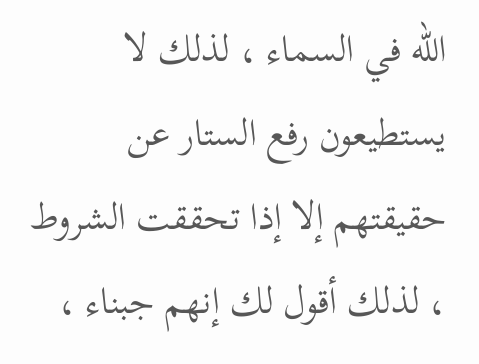الله في السماء ، لذلك لا يستطيعون رفع الستار عن حقيقتهم إلا إذا تحققت الشروط ، لذلك أقول لك إنهم جبناء ،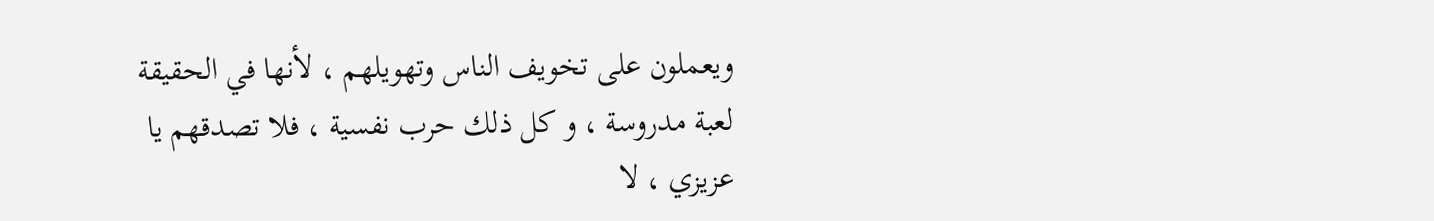ويعملون على تخويف الناس وتهويلهم ، لأنها في الحقيقة لعبة مدروسة ، و كل ذلك حرب نفسية ، فلا تصدقهم يا عزيزي ، لا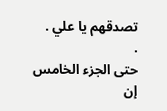تصدقهم يا علي .
.
حتى الجزء الخامس إن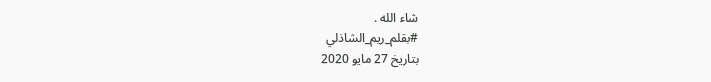شاء الله .
#بقلم_ريم_الشاذلي
بتاريخ 27 مايو 2020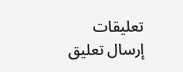تعليقات
إرسال تعليق